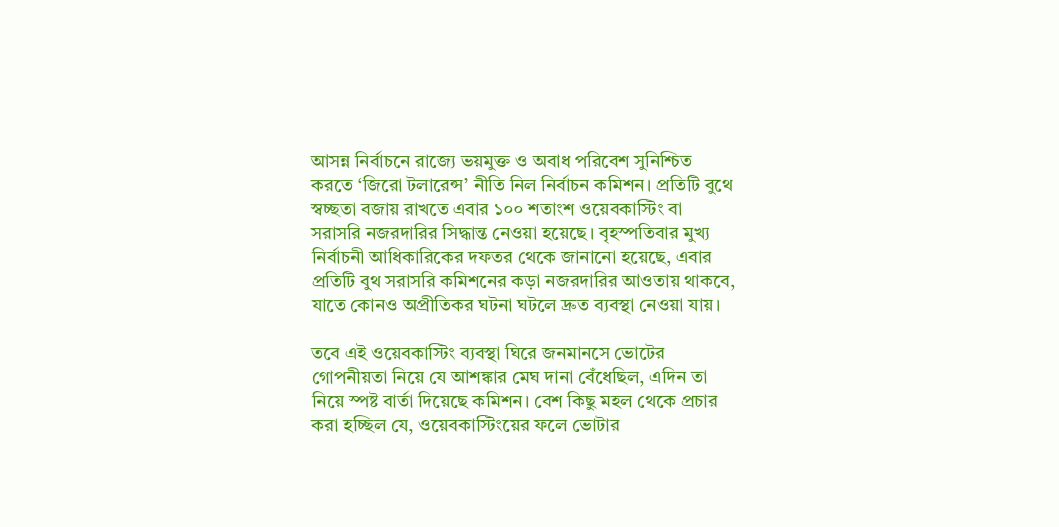আসন্ন নির্বাচনে রাজ্যে ভয়মুক্ত ও অবাধ পরিবেশ সুনিশ্চিত করতে ‘জিরো টলারেন্স’ নীতি নিল নির্বাচন কমিশন। প্রতিটি বুথে স্বচ্ছতা বজায় রাখতে এবার ১০০ শতাংশ ওয়েবকাস্টিং বা সরাসরি নজরদারির সিদ্ধান্ত নেওয়া হয়েছে। বৃহস্পতিবার মুখ্য নির্বাচনী আধিকারিকের দফতর থেকে জানানো হয়েছে, এবার প্রতিটি বুথ সরাসরি কমিশনের কড়া নজরদারির আওতায় থাকবে, যাতে কোনও অপ্রীতিকর ঘটনা ঘটলে দ্রুত ব্যবস্থা নেওয়া যায়।

তবে এই ওয়েবকাস্টিং ব্যবস্থা ঘিরে জনমানসে ভোটের গোপনীয়তা নিয়ে যে আশঙ্কার মেঘ দানা বেঁধেছিল, এদিন তা নিয়ে স্পষ্ট বার্তা দিয়েছে কমিশন। বেশ কিছু মহল থেকে প্রচার করা হচ্ছিল যে, ওয়েবকাস্টিংয়ের ফলে ভোটার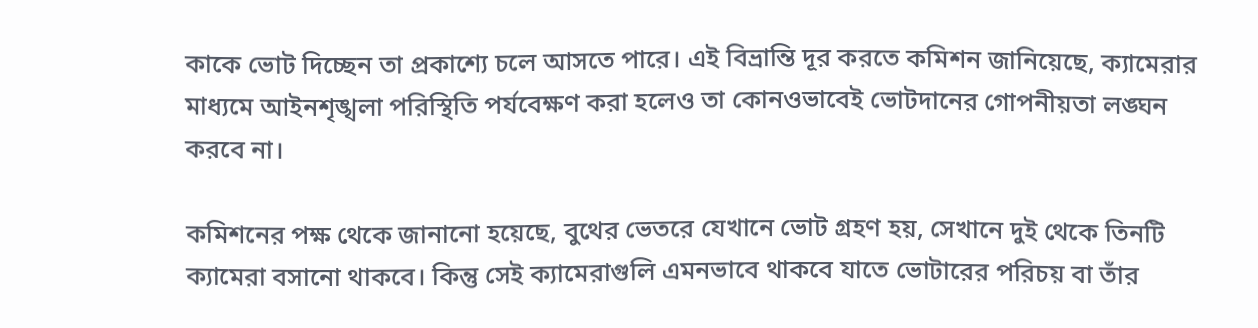কাকে ভোট দিচ্ছেন তা প্রকাশ্যে চলে আসতে পারে। এই বিভ্রান্তি দূর করতে কমিশন জানিয়েছে, ক্যামেরার মাধ্যমে আইনশৃঙ্খলা পরিস্থিতি পর্যবেক্ষণ করা হলেও তা কোনওভাবেই ভোটদানের গোপনীয়তা লঙ্ঘন করবে না।

কমিশনের পক্ষ থেকে জানানো হয়েছে, বুথের ভেতরে যেখানে ভোট গ্রহণ হয়, সেখানে দুই থেকে তিনটি ক্যামেরা বসানো থাকবে। কিন্তু সেই ক্যামেরাগুলি এমনভাবে থাকবে যাতে ভোটারের পরিচয় বা তাঁর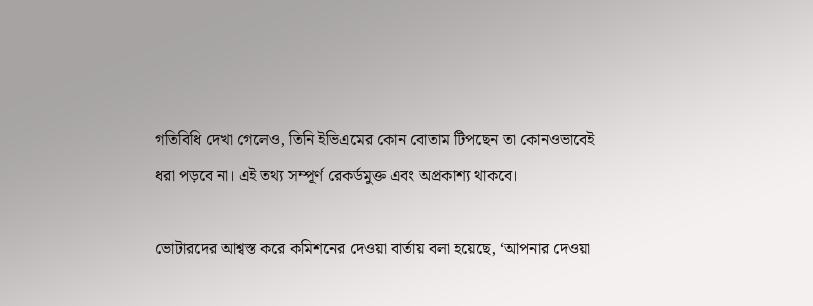গতিবিধি দেখা গেলেও, তিনি ইভিএমের কোন বোতাম টিপছেন তা কোনওভাবেই ধরা পড়বে না। এই তথ্য সম্পূর্ণ রেকর্ডমুক্ত এবং অপ্রকাশ্য থাকবে।

ভোটারদের আশ্বস্ত করে কমিশনের দেওয়া বার্তায় বলা হয়েছে, ‘আপনার দেওয়া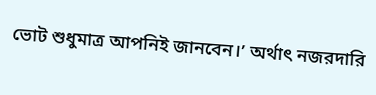ভোট শুধুমাত্র আপনিই জানবেন।’ অর্থাৎ নজরদারি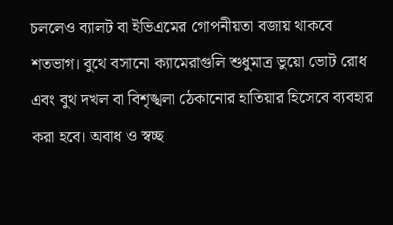চললেও ব্যালট বা ইভিএমের গোপনীয়তা বজায় থাকবে শতভাগ। বুথে বসানো ক্যামেরাগুলি শুধুমাত্র ভুয়ো ভোট রোধ এবং বুথ দখল বা বিশৃঙ্খলা ঠেকানোর হাতিয়ার হিসেবে ব্যবহার করা হবে। অবাধ ও স্বচ্ছ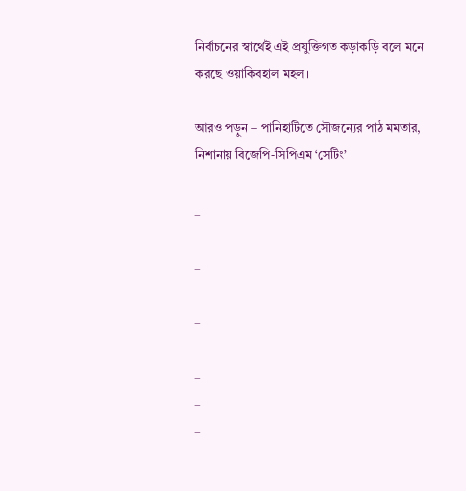নির্বাচনের স্বার্থেই এই প্রযুক্তিগত কড়াকড়ি বলে মনে করছে ওয়াকিবহাল মহল।

আরও পড়ুন – পানিহাটিতে সৌজন্যের পাঠ মমতার, নিশানায় বিজেপি-সিপিএম ‘সেটিং’

_

_

_

_
_
_